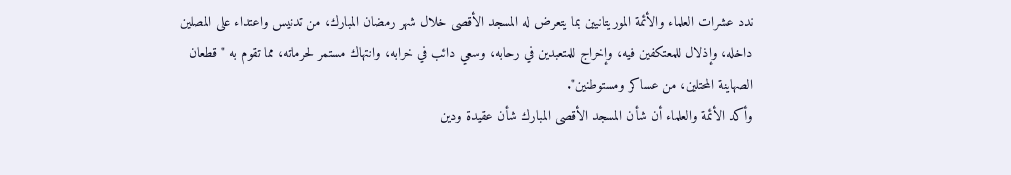ندد عشرات العلماء والأئمة الموريتانيين بما يتعرض له المسجد الأقصى خلال شهر رمضان المبارك، من تدنيس واعتداء على المصلين داخله، وإذلال للمعتكفين فيه، وإخراج للمتعبدين في رحابه، وسعي دائب في خرابه، وانتهاك مستمر لحرماته، مما تقوم به "قطعان الصهاينة المحتلين، من عساكر ومستوطنين".
وأكد الأئمة والعلماء أن شأن المسجد الأقصى المبارك شأن عقيدة ودين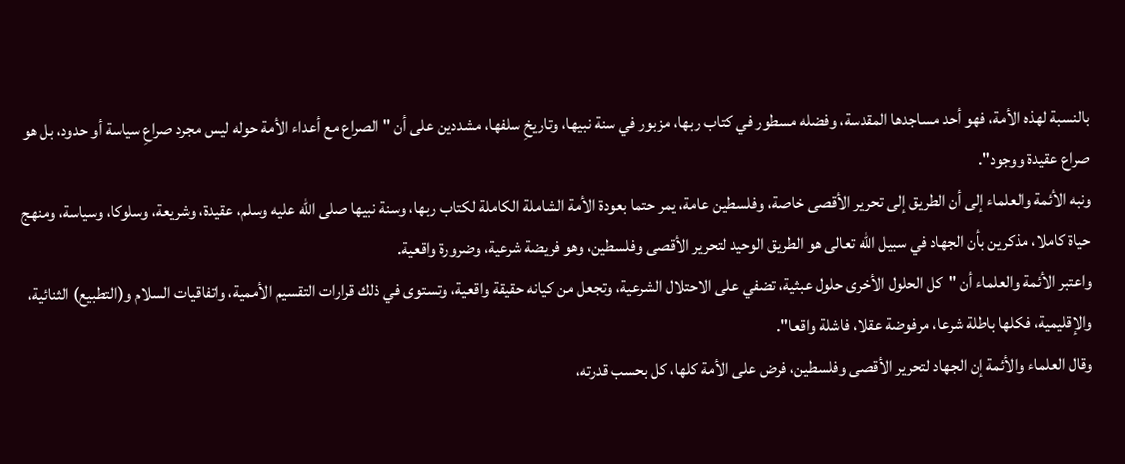بالنسبة لهذه الأمة، فهو أحد مساجدها المقدسة، وفضله مسطور في كتاب ربها، مزبور في سنة نبيها، وتاريخِ سلفها، مشددين على أن "الصراع مع أعداء الأمة حوله ليس مجرد صراعِ سياسة أو حدود، بل هو صراع عقيدة ووجود".
ونبه الأئمة والعلماء إلى أن الطريق إلى تحرير الأقصى خاصة، وفلسطين عامة، يمر حتما بعودة الأمة الشاملة الكاملة لكتاب ربها، وسنة نبيها صلى الله عليه وسلم، عقيدة، وشريعة، وسلوكا، وسياسة، ومنهج حياة كاملا، مذكرين بأن الجهاد في سبيل الله تعالى هو الطريق الوحيد لتحرير الأقصى وفلسطين، وهو فريضة شرعية، وضرورة واقعية.
واعتبر الأئمة والعلماء أن "كل الحلول الأخرى حلول عبثية، تضفي على الاحتلال الشرعية، وتجعل من كيانه حقيقة واقعية، وتستوى في ذلك قرارات التقسيم الأممية، واتفاقيات السلام و(التطبيع) الثنائية، والإقليمية، فكلها باطلة شرعا، مرفوضة عقلا، فاشلة واقعا".
وقال العلماء والأئمة إن الجهاد لتحرير الأقصى وفلسطين، فرض على الأمة كلها، كل بحسب قدرته،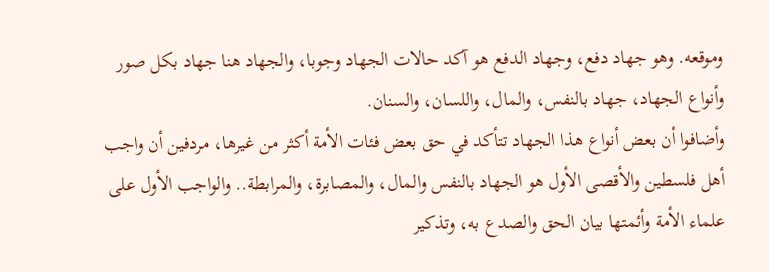وموقعه. وهو جهاد دفع، وجهاد الدفع هو آكد حالات الجهاد وجوبا، والجهاد هنا جهاد بكل صور وأنواع الجهاد، جهاد بالنفس، والمال، واللسان، والسنان.
وأضافوا أن بعض أنواع هذا الجهاد تتأكد في حق بعض فئات الأمة أكثر من غيرها، مردفين أن واجب أهل فلسطين والأقصى الأول هو الجهاد بالنفس والمال، والمصابرة، والمرابطة.. والواجب الأول على علماء الأمة وأئمتها بيان الحق والصدع به، وتذكير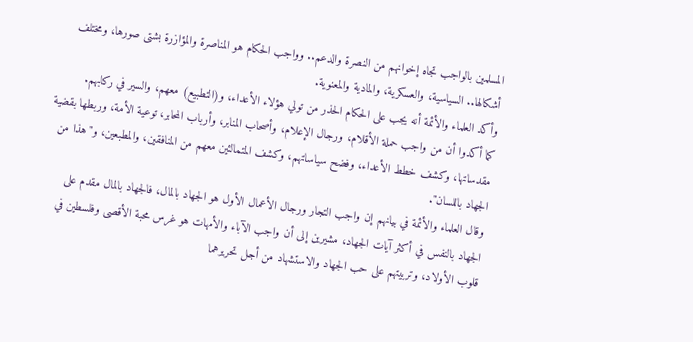المسلمين بالواجب تجاه إخوانهم من النصرة والدعم.. وواجب الحكام هو المناصرة والمؤازرة بشتى صورها، ومختلف أشكالها.. السياسية، والعسكرية، والمادية والمعنوية.
وأكد العلماء والأئمة أنه يجب على الحكام الحذر من تولي هؤلاء الأعداء، و(التطبيع) معهم، والسير في ركابهم.
كما أكدوا أن من واجب حملة الأقلام، ورجال الإعلام، وأصحاب المنابر، وأرباب المحابر، توعية الأمة، وربطها بقضية مقدساتها، وكشف خطط الأعداء، وفضح سياساتهم، وكشف المتمالئين معهم من المنافقين، والمطبعين، و"هذا من الجهاد باللسان".
وقال العلماء والأئمة في بيانهم إن واجب التجار ورجال الأعمال الأول هو الجهاد بالمال، فالجهاد بالمال مقدم على الجهاد بالنفس في أكثر آيات الجهاد، مشيرين إلى أن واجب الآباء والأمهات هو غرس محبة الأقصى وفلسطين في قلوب الأولاد، وتربيتهم على حب الجهاد والاستشهاد من أجل تحريرهما